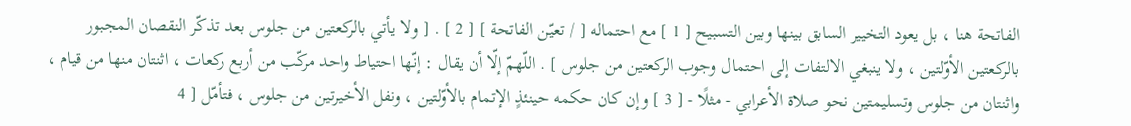الفاتحة هنا ، بل يعود التخيير السابق بينها وبين التسبيح [ 1 ] مع احتماله [ / تعيّن الفاتحة ] [ 2 ] . [ ولا يأتي بالركعتين من جلوس بعد تذكّر النقصان المجبور بالركعتين الأوّلتين ، ولا ينبغي الالتفات إلى احتمال وجوب الركعتين من جلوس ] . اللّهمّ إلّا أن يقال : إنّها احتياط واحد مركّب من أربع ركعات ، اثنتان منها من قيام ، واثنتان من جلوس وتسليمتين نحو صلاة الأعرابي - مثلًا - [ 3 ] وإن كان حكمه حينئذٍ الإتمام بالأوّلتين ، ونفل الأخيرتين من جلوس ، فتأمّل [ 4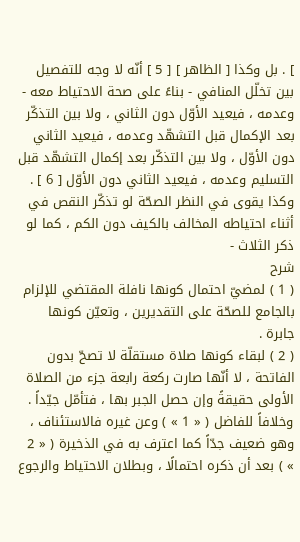] . بل وكذا [ الظاهر ] [ 5 ] أنّه لا وجه للتفصيل بين تخلّل المنافي - بناءً على صحة الاحتياط معه - وعدمه ، فيعيد الأوّل دون الثاني ، ولا بين التذكّر بعد الإكمال قبل التشهّد وعدمه ، فيعيد الثاني دون الأوّل ، ولا بين التذكّر بعد إكمال التشهّد قبل التسليم وعدمه ، فيعيد الثاني دون الأوّل [ 6 ] .
وكذا يقوى في النظر الصحّة لو تذكّر النقص في أثناء احتياطه المخالف بالكيف دون الكم ، كما لو ذكر الثلاث -
شرح
( 1 ) لمضيّ احتمال كونها نافلة المقتضي للإلزام بالجامع للصحّة على التقديرين ، وتعيّن كونها جابرة .
( 2 ) لبقاء كونها صلاة مستقلّة لا تصحّ بدون الفاتحة ، لا أنّها صارت ركعة رابعة جزء من الصلاة الأولى حقيقةً وإن حصل الجبر بها ، فتأمّل جيّداً . وخلافاً للفاضل ( « 1 » ) وعن غيره فالاستئناف ، وهو ضعيف جدّاً كما اعترف به في الذخيرة ( « 2 » ) بعد أن ذكره احتمالًا ، وبطلان الاحتياط والرجوع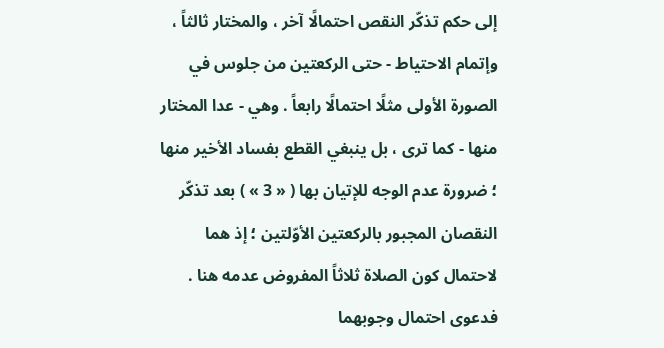إلى حكم تذكّر النقص احتمالًا آخر ، والمختار ثالثاً ، وإتمام الاحتياط - حتى الركعتين من جلوس في الصورة الأولى مثلًا احتمالًا رابعاً . وهي - عدا المختار منها - كما ترى ، بل ينبغي القطع بفساد الأخير منها ؛ ضرورة عدم الوجه للإتيان بها ( « 3 » ) بعد تذكّر النقصان المجبور بالركعتين الأوّلتين ؛ إذ هما لاحتمال كون الصلاة ثلاثاً المفروض عدمه هنا . فدعوى احتمال وجوبهما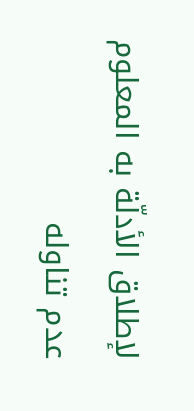لإطلاق الأدلّة به المعلوم عدم تناوله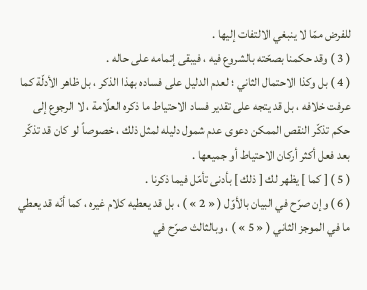للفرض ممّا لا ينبغي الالتفات إليها .
( 3 ) وقد حكمنا بصحّته بالشروع فيه ، فيبقى إتمامه على حاله .
( 4 ) بل وكذا الاحتمال الثاني ؛ لعدم الدليل على فساده بهذا الذكر ، بل ظاهر الأدلّة كما عرفت خلافه ، بل قد يتجه على تقدير فساد الاحتياط ما ذكره العلّامة ، لا الرجوع إلى حكم تذكّر النقص الممكن دعوى عدم شمول دليله لمثل ذلك ، خصوصاً لو كان قد تذكّر بعد فعل أكثر أركان الاحتياط أو جميعها .
( 5 ) [ كما ] يظهر لك [ ذلك ] بأدنى تأمّل فيما ذكرنا .
( 6 ) وإن صرّح في البيان بالأوّل ( « 2 » ) ، بل قد يعطيه كلام غيره ، كما أنّه قد يعطي ما في الموجز الثاني ( « 5 » ) ، وبالثالث صرّح في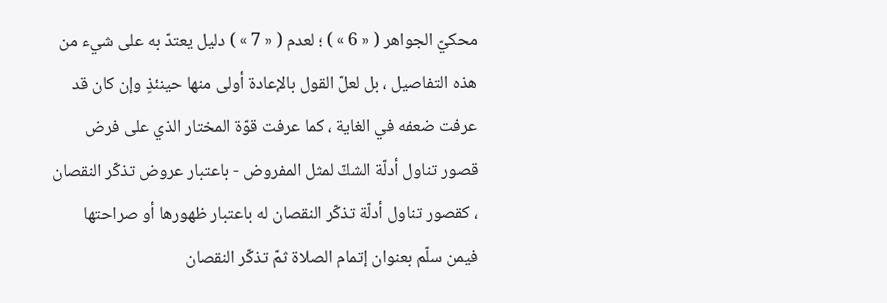محكيّ الجواهر ( « 6 » ) ؛ لعدم ( « 7 » ) دليل يعتدّ به على شيء من هذه التفاصيل ، بل لعلّ القول بالإعادة أولى منها حينئذٍ وإن كان قد عرفت ضعفه في الغاية ، كما عرفت قوّة المختار الذي على فرض قصور تناول أدلّة الشكّ لمثل المفروض - باعتبار عروض تذكّر النقصان ، كقصور تناول أدلّة تذكّر النقصان له باعتبار ظهورها أو صراحتها فيمن سلّم بعنوان إتمام الصلاة ثمّ تذكّر النقصان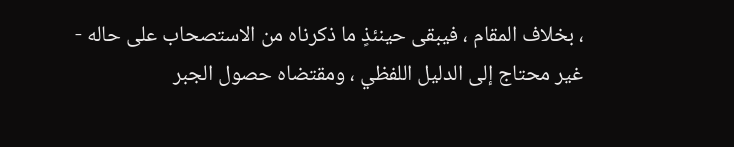، بخلاف المقام ، فيبقى حينئذٍ ما ذكرناه من الاستصحاب على حاله - غير محتاج إلى الدليل اللفظي ، ومقتضاه حصول الجبر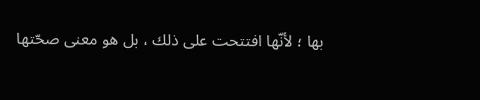بها ؛ لأنّها افتتحت على ذلك ، بل هو معنى صحّتها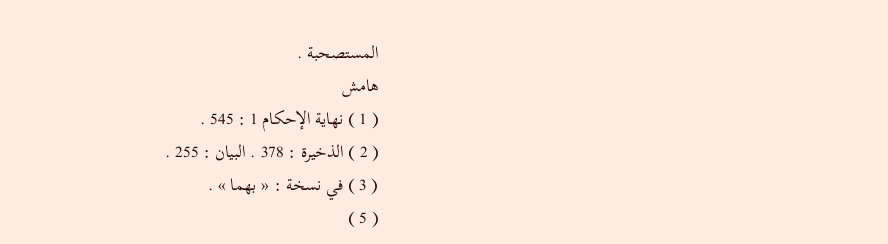المستصحبة .
هامش
( 1 ) نهاية الإحكام 1 : 545 .
( 2 ) الذخيرة : 378 . البيان : 255 .
( 3 ) في نسخة : « بهما » .
( 5 )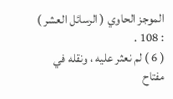الموجز الحاوي ( الرسائل العشر ) : 108 .
( 6 ) لم نعثر عليه ، ونقله في مفتاح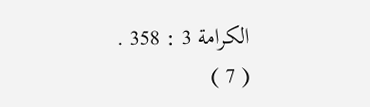الكرامة 3 : 358 .
( 7 )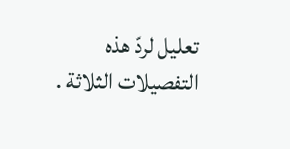تعليل لردّ هذه التفصيلات الثلاثة .